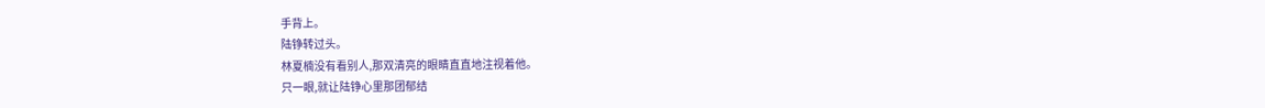手背上。
陆铮转过头。
林夏楠没有看别人,那双清亮的眼睛直直地注视着他。
只一眼,就让陆铮心里那团郁结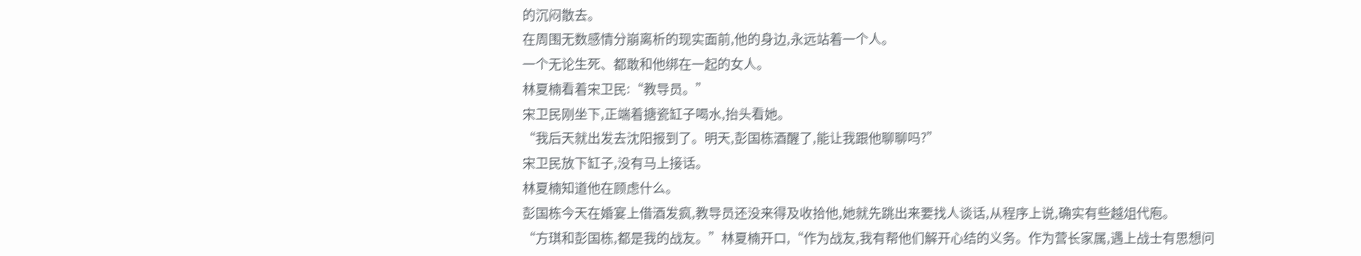的沉闷散去。
在周围无数感情分崩离析的现实面前,他的身边,永远站着一个人。
一个无论生死、都敢和他绑在一起的女人。
林夏楠看着宋卫民:“教导员。”
宋卫民刚坐下,正端着搪瓷缸子喝水,抬头看她。
“我后天就出发去沈阳报到了。明天,彭国栋酒醒了,能让我跟他聊聊吗?”
宋卫民放下缸子,没有马上接话。
林夏楠知道他在顾虑什么。
彭国栋今天在婚宴上借酒发疯,教导员还没来得及收拾他,她就先跳出来要找人谈话,从程序上说,确实有些越俎代庖。
“方琪和彭国栋,都是我的战友。”林夏楠开口,“作为战友,我有帮他们解开心结的义务。作为营长家属,遇上战士有思想问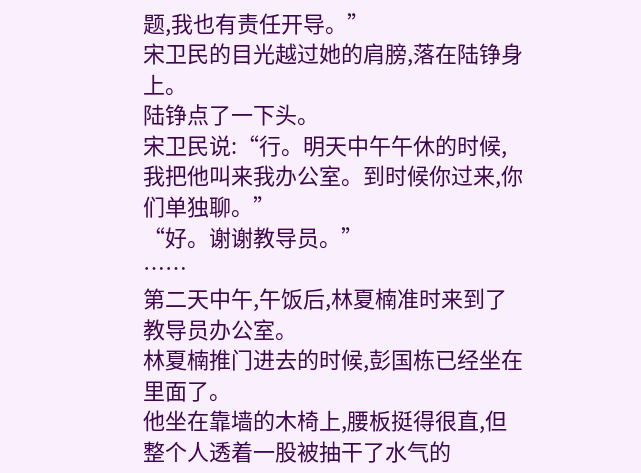题,我也有责任开导。”
宋卫民的目光越过她的肩膀,落在陆铮身上。
陆铮点了一下头。
宋卫民说:“行。明天中午午休的时候,我把他叫来我办公室。到时候你过来,你们单独聊。”
“好。谢谢教导员。”
……
第二天中午,午饭后,林夏楠准时来到了教导员办公室。
林夏楠推门进去的时候,彭国栋已经坐在里面了。
他坐在靠墙的木椅上,腰板挺得很直,但整个人透着一股被抽干了水气的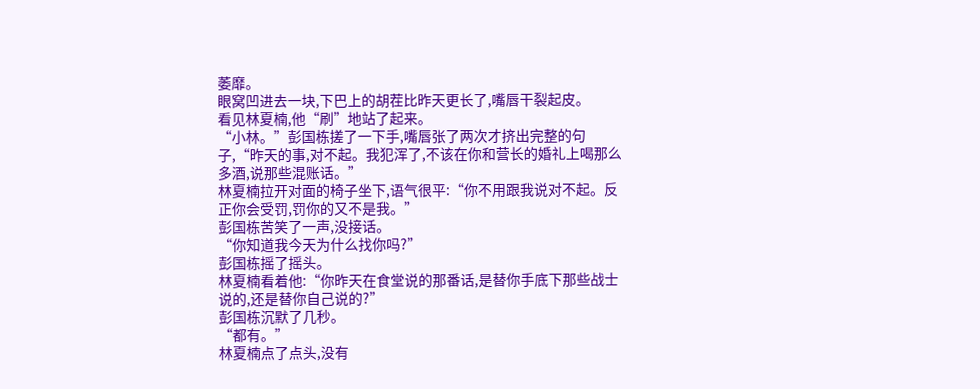萎靡。
眼窝凹进去一块,下巴上的胡茬比昨天更长了,嘴唇干裂起皮。
看见林夏楠,他“刷”地站了起来。
“小林。”彭国栋搓了一下手,嘴唇张了两次才挤出完整的句子,“昨天的事,对不起。我犯浑了,不该在你和营长的婚礼上喝那么多酒,说那些混账话。”
林夏楠拉开对面的椅子坐下,语气很平:“你不用跟我说对不起。反正你会受罚,罚你的又不是我。”
彭国栋苦笑了一声,没接话。
“你知道我今天为什么找你吗?”
彭国栋摇了摇头。
林夏楠看着他:“你昨天在食堂说的那番话,是替你手底下那些战士说的,还是替你自己说的?”
彭国栋沉默了几秒。
“都有。”
林夏楠点了点头,没有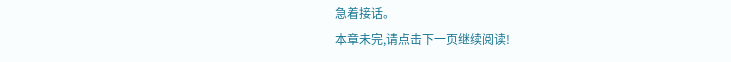急着接话。
本章未完,请点击下一页继续阅读!